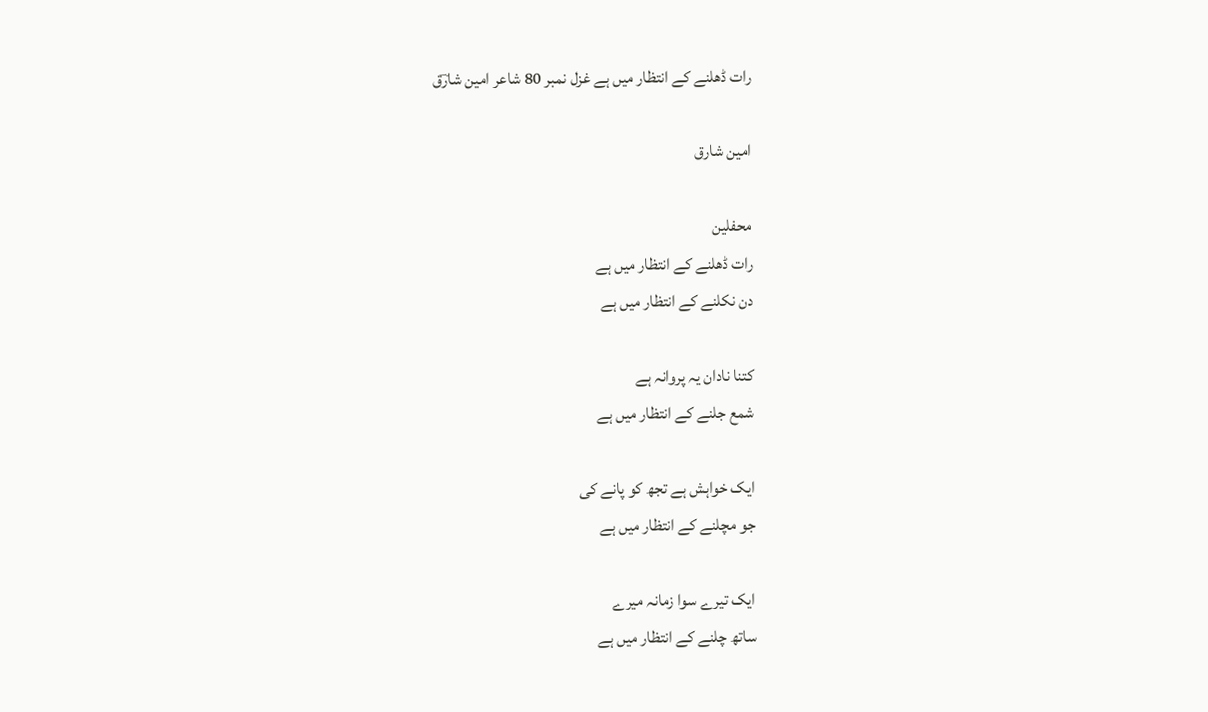رات ڈھلنے کے انتظار میں ہے غزل نمبر 80 شاعر امین شارؔق

امین شارق

محفلین
رات ڈھلنے کے انتظار میں ہے
دن نکلنے کے انتظار میں ہے

کتنا نادان یہ پروانہ ہے
شمع جلنے کے انتظار میں ہے

ایک خواہش ہے تجھ کو پانے کی
جو مچلنے کے انتظار میں ہے

ایک تیرے سوا زمانہ میرے
ساتھ چلنے کے انتظار میں ہے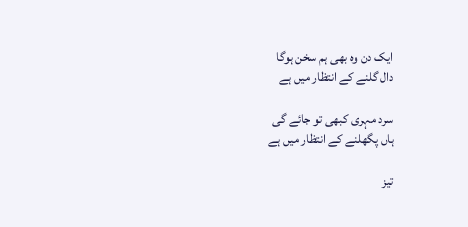ایک دن وہ بھی ہم سخن ہوگا
دال گلنے کے انتظار میں ہے

سرد مہری کبھی تو جائے گی
ہاں پگھلنے کے انتظار میں ہے

تیز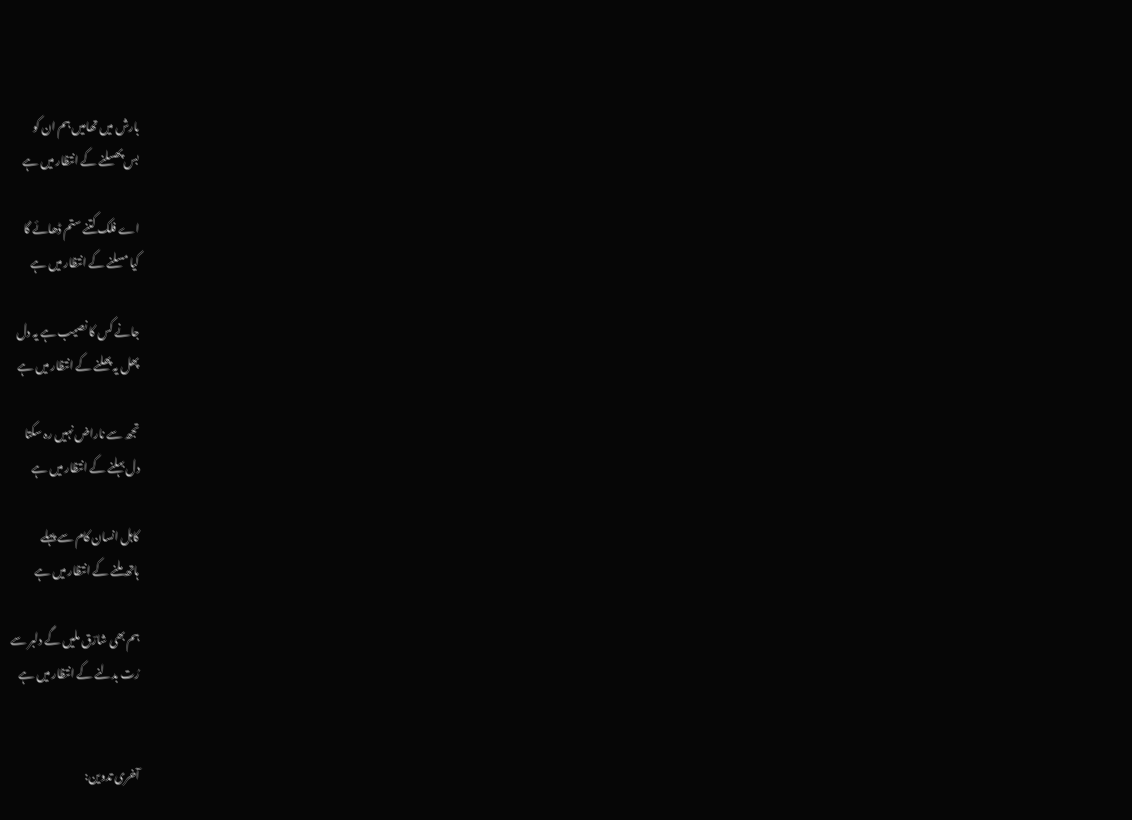بارش میں تھامیں ہم ان کو
بس پھسلنے کے انتظار میں ہے

اے فلک کتنے ستم ڈھائے گا
کیا مسلنے کے انتظار میں ہے

جانے کس کا نصیب ہے یہ دل
پھل یہ پھلنے کے انتظار میں ہے

تجھ سے ناراض نہیں رہ سکتا
دل بہلنے کے انتظار میں ہے

کاہل انسان کام سے پہلے
ہاتھ ملنے کے انتظار میں ہے

ہم بھی شارؔق ملیں گے دلبر سے
رُت بدلنے کے انتظار میں ہے


آخری تدوین: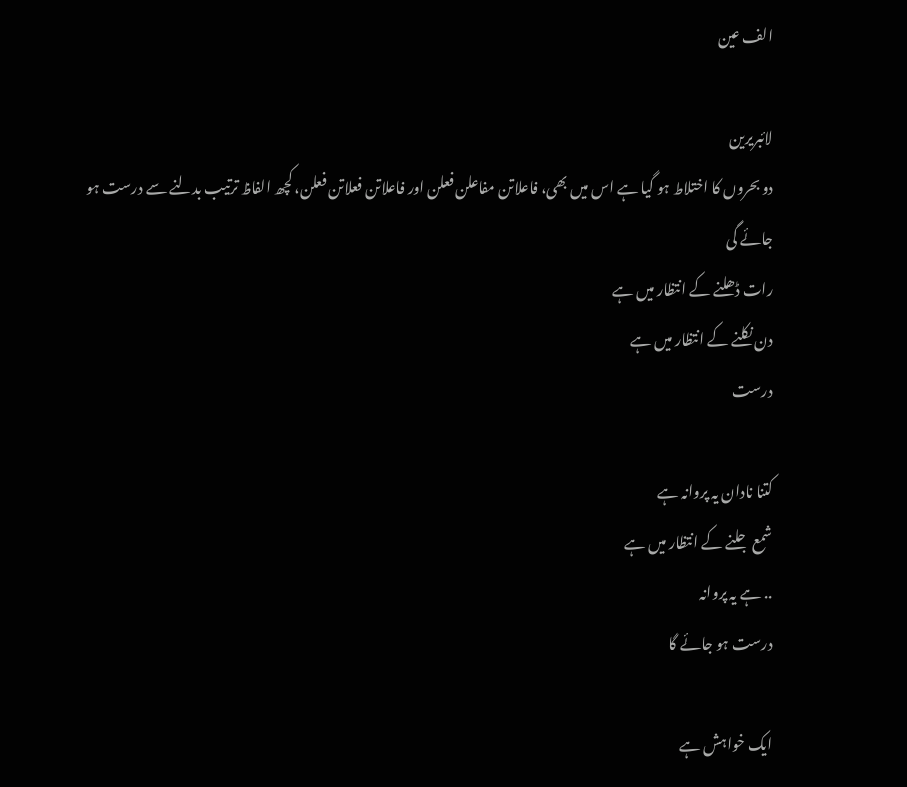الف عین

لائبریرین
دو بحروں کا اختلاط ہو گیا ہے اس میں بھی، فاعلاتن مفاعلن فعلن اور فاعلاتن فعلاتن فعلن، کچھ الفاظ ترتیب بدلنے سے درست ہو جائے گی
رات ڈھلنے کے انتظار میں ہے
دن نکلنے کے انتظار میں ہے
درست

کتنا نادان یہ پروانہ ہے
شمع جلنے کے انتظار میں ہے
.. ہے یہ پروانہ
درست ہو جائے گا

ایک خواہش ہے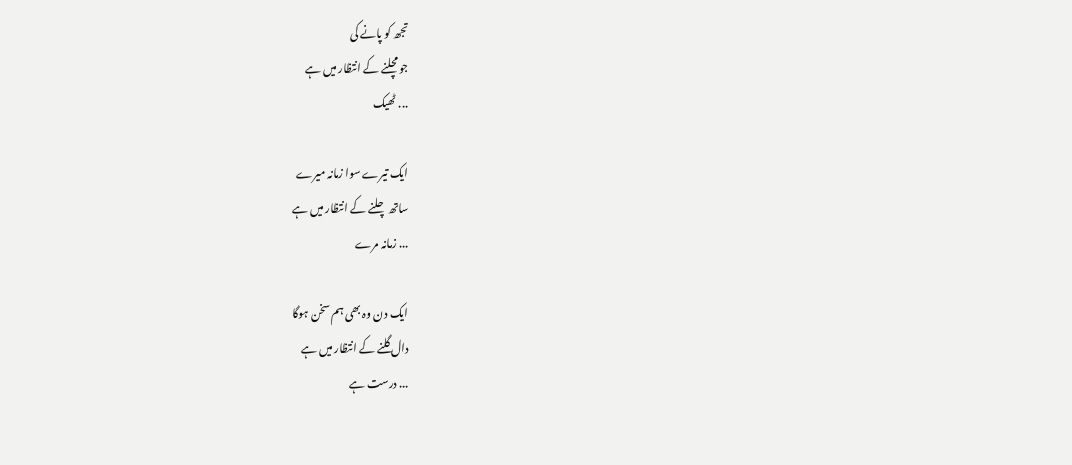تجھ کو پانے کی
جو مچلنے کے انتظار میں ہے
... ٹھیک

ایک تیرے سوا زمانہ میرے
ساتھ چلنے کے انتظار میں ہے
... زمانہ مرے

ایک دن وہ بھی ہم سخن ہوگا
دال گلنے کے انتظار میں ہے
... درست ہے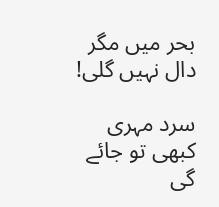بحر میں مگر دال نہیں گلی!

سرد مہری کبھی تو جائے گی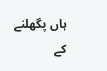ہاں پگھلنے کے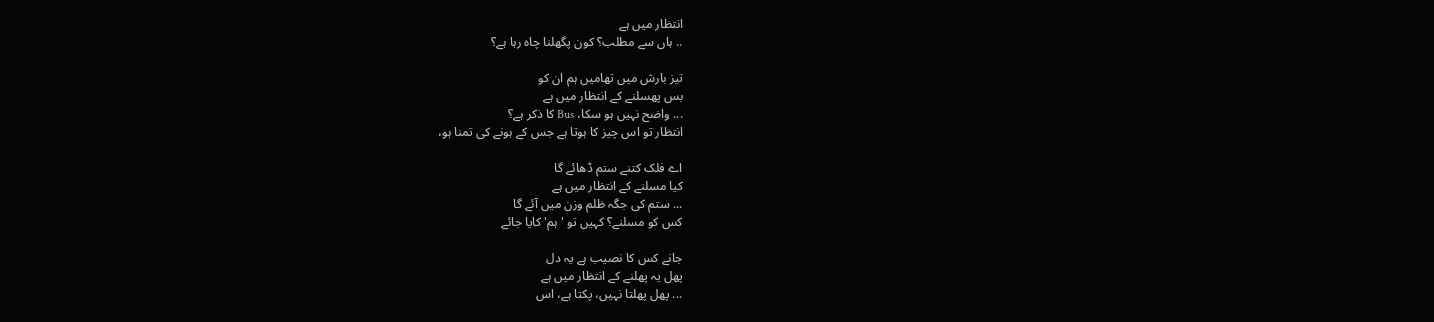انتظار میں ہے
.. ہاں سے مطلب؟ کون پگھلنا چاہ رہا ہے؟

تیز بارش میں تھامیں ہم ان کو
بس پھسلنے کے انتظار میں ہے
... واضح نہیں ہو سکا، Bus کا ذکر ہے؟
انتظار تو اس چیز کا ہوتا ہے جس کے ہونے کی تمنا ہو،

اے فلک کتنے ستم ڈھائے گا
کیا مسلنے کے انتظار میں ہے
... ستم کی جگہ ظلم وزن میں آئے گا
کس کو مسلنے؟ کہیں تو 'ہم' کایا جائے

جانے کس کا نصیب ہے یہ دل
پھل یہ پھلنے کے انتظار میں ہے
... پھل پھلتا نہیں، پکتا ہے، اس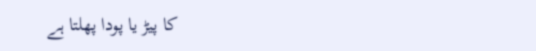کا پیڑ یا پودا پھلتا ہے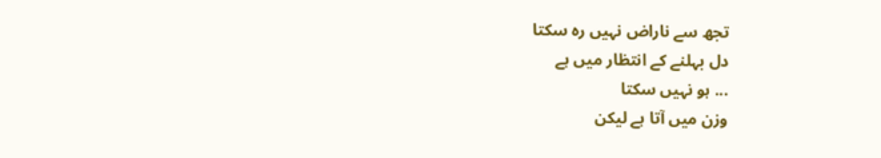تجھ سے ناراض نہیں رہ سکتا
دل بہلنے کے انتظار میں ہے
... ہو نہیں سکتا
وزن میں آتا ہے لیکن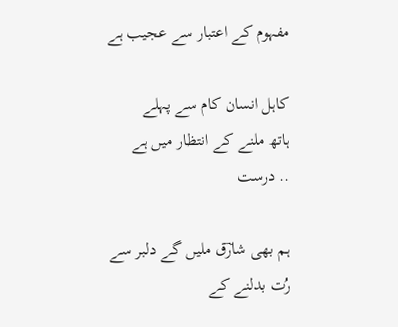مفہوم کے اعتبار سے عجیب ہے

کاہل انسان کام سے پہلے
ہاتھ ملنے کے انتظار میں ہے
.. درست

ہم بھی شارؔق ملیں گے دلبر سے
رُت بدلنے کے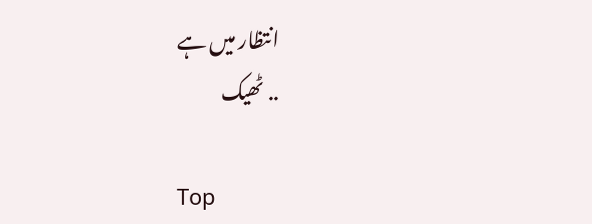انتظار میں ہے
.. ٹھیک

Top